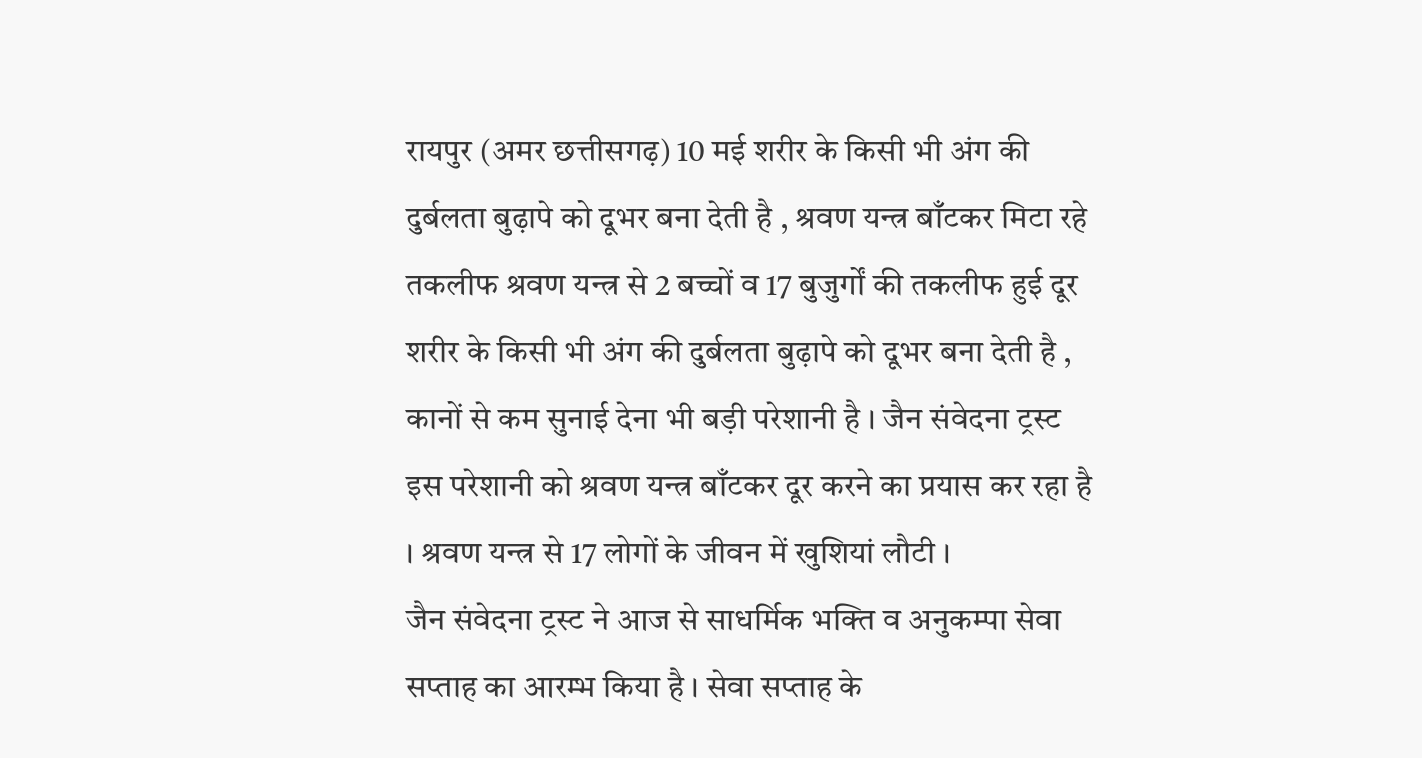रायपुर (अमर छत्तीसगढ़) 10 मई शरीर के किसी भी अंग की दुर्बलता बुढ़ापे को दूभर बना देती है , श्रवण यन्त्र बाँटकर मिटा रहे तकलीफ श्रवण यन्त्र से 2 बच्चों व 17 बुजुर्गों की तकलीफ हुई दूर शरीर के किसी भी अंग की दुर्बलता बुढ़ापे को दूभर बना देती है , कानों से कम सुनाई देना भी बड़ी परेशानी है । जैन संवेदना ट्रस्ट इस परेशानी को श्रवण यन्त्र बाँटकर दूर करने का प्रयास कर रहा है । श्रवण यन्त्र से 17 लोगों के जीवन में खुशियां लौटी ।
जैन संवेदना ट्रस्ट ने आज से साधर्मिक भक्ति व अनुकम्पा सेवा सप्ताह का आरम्भ किया है । सेवा सप्ताह के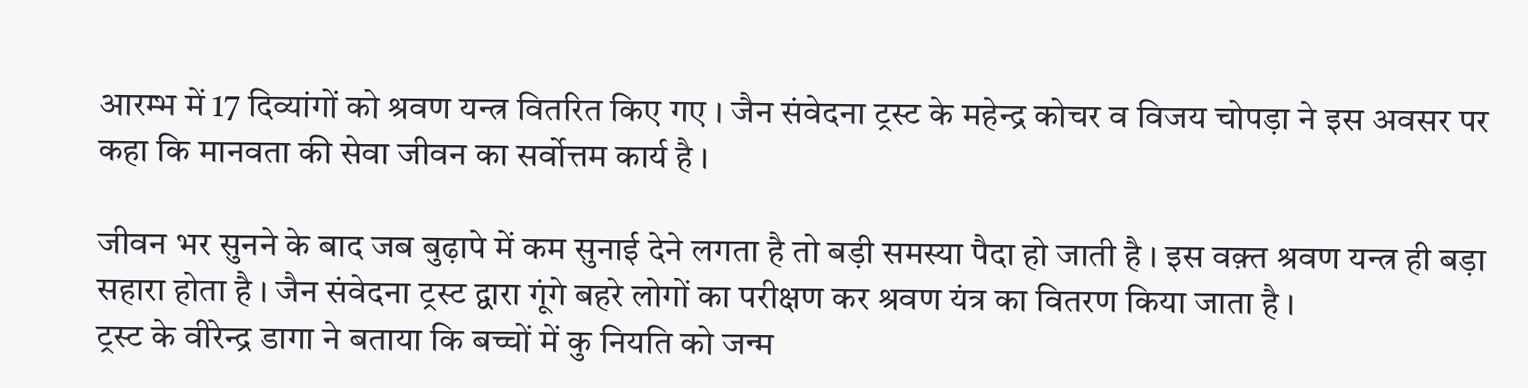आरम्भ में 17 दिव्यांगों को श्रवण यन्त्र वितरित किए गए । जैन संवेदना ट्रस्ट के महेन्द्र कोचर व विजय चोपड़ा ने इस अवसर पर कहा कि मानवता की सेवा जीवन का सर्वोत्तम कार्य है ।

जीवन भर सुनने के बाद जब बुढ़ापे में कम सुनाई देने लगता है तो बड़ी समस्या पैदा हो जाती है । इस वक़्त श्रवण यन्त्र ही बड़ा सहारा होता है । जैन संवेदना ट्रस्ट द्वारा गूंगे बहरे लोगों का परीक्षण कर श्रवण यंत्र का वितरण किया जाता है ।
ट्रस्ट के वीरेन्द्र डागा ने बताया कि बच्चों में कु नियति को जन्म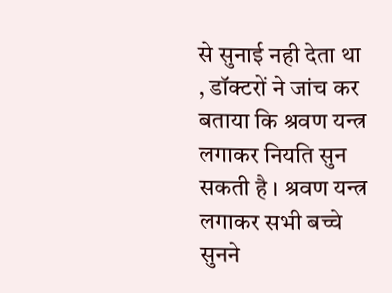से सुनाई नही देता था , डॉक्टरों ने जांच कर बताया कि श्रवण यन्त्र लगाकर नियति सुन सकती है । श्रवण यन्त्र लगाकर सभी बच्चे सुनने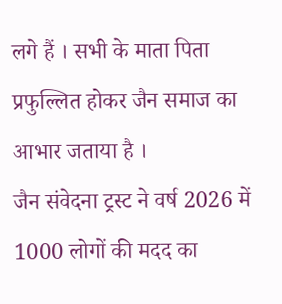लगे हैं । सभी के माता पिता प्रफुल्लित होकर जैन समाज का आभार जताया है ।
जैन संवेदना ट्रस्ट ने वर्ष 2026 में 1000 लोगों की मदद का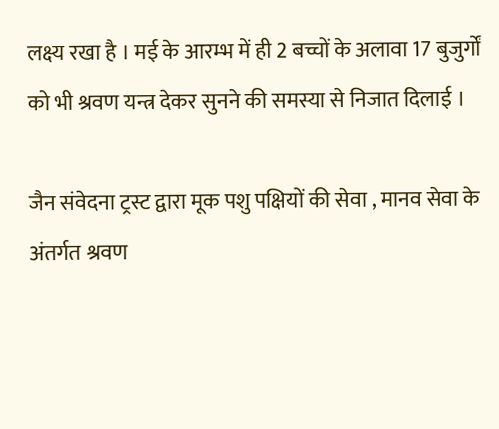लक्ष्य रखा है । मई के आरम्भ में ही 2 बच्चों के अलावा 17 बुजुर्गों को भी श्रवण यन्त्र देकर सुनने की समस्या से निजात दिलाई ।

जैन संवेदना ट्रस्ट द्वारा मूक पशु पक्षियों की सेवा , मानव सेवा के अंतर्गत श्रवण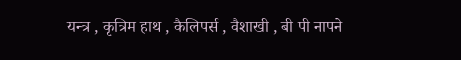यन्त्र , कृत्रिम हाथ , कैलिपर्स , वैशाखी , बी पी नापने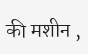की मशीन ,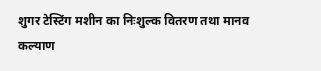शुगर टेस्टिंग मशीन का निःशुल्क वितरण तथा मानव कल्याण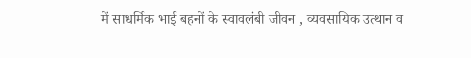में साधर्मिक भाई बहनों के स्वावलंबी जीवन , व्यवसायिक उत्थान व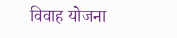विवाह योजना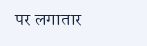पर लगातार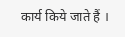कार्य किये जाते हैं ।